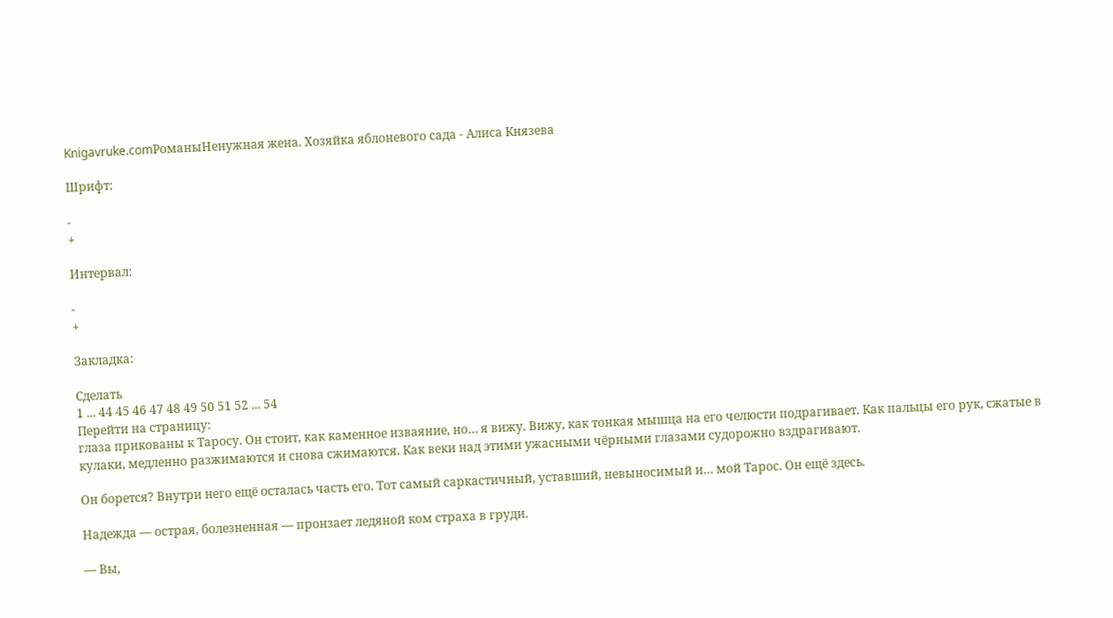Knigavruke.comРоманыНенужная жена. Хозяйка яблоневого сада - Алиса Князева

Шрифт:

-
+

Интервал:

-
+

Закладка:

Сделать
1 ... 44 45 46 47 48 49 50 51 52 ... 54
Перейти на страницу:
глаза прикованы к Таросу. Он стоит, как каменное изваяние, но… я вижу. Вижу, как тонкая мышца на его челюсти подрагивает. Как пальцы его рук, сжатые в кулаки, медленно разжимаются и снова сжимаются. Как веки над этими ужасными чёрными глазами судорожно вздрагивают.

Он борется? Внутри него ещё осталась часть его. Тот самый саркастичный, уставший, невыносимый и… мой Тарос. Он ещё здесь.

Надежда — острая, болезненная — пронзает ледяной ком страха в груди.

— Вы,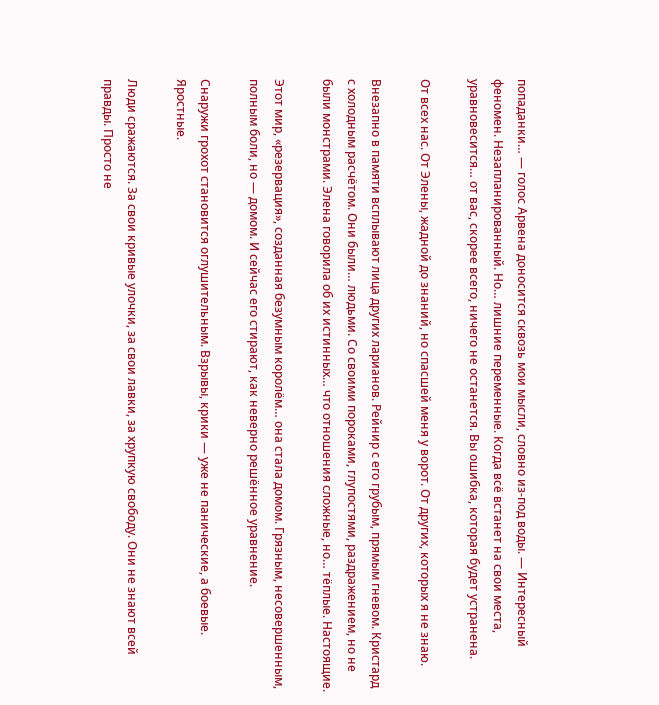попаданки… — голос Арвена доносится сквозь мои мысли, словно из-под воды. — Интересный феномен. Незапланированный. Но… лишние переменные. Когда всё встанет на свои места, уравновесится… от вас, скорее всего, ничего не останется. Вы ошибка, которая будет устранена.

От всех нас. От Элены, жадной до знаний, но спасшей меня у ворот. От других, которых я не знаю.

Внезапно в памяти всплывают лица других ларианов. Рейнир с его грубым, прямым гневом. Кристард с холодным расчётом. Они были… людьми. Со своими пороками, глупостями, раздражением, но не были монстрами. Элена говорила об их истинных… что отношения сложные, но… тёплые. Настоящие.

Этот мир, «резервация», созданная безумным королём… она стала домом. Грязным, несовершенным, полным боли, но — домом. И сейчас его стирают, как неверно решённое уравнение.

Снаружи грохот становится оглушительным. Взрывы, крики — уже не панические, а боевые. Яростные.

Люди сражаются. За свои кривые улочки, за свои лавки, за хрупкую свободу. Они не знают всей правды. Просто не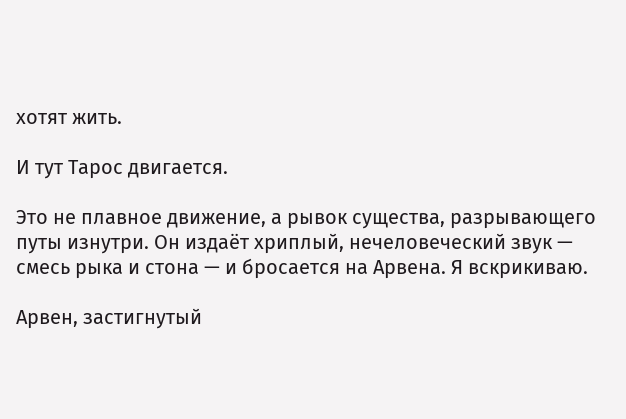хотят жить.

И тут Тарос двигается.

Это не плавное движение, а рывок существа, разрывающего путы изнутри. Он издаёт хриплый, нечеловеческий звук — смесь рыка и стона — и бросается на Арвена. Я вскрикиваю.

Арвен, застигнутый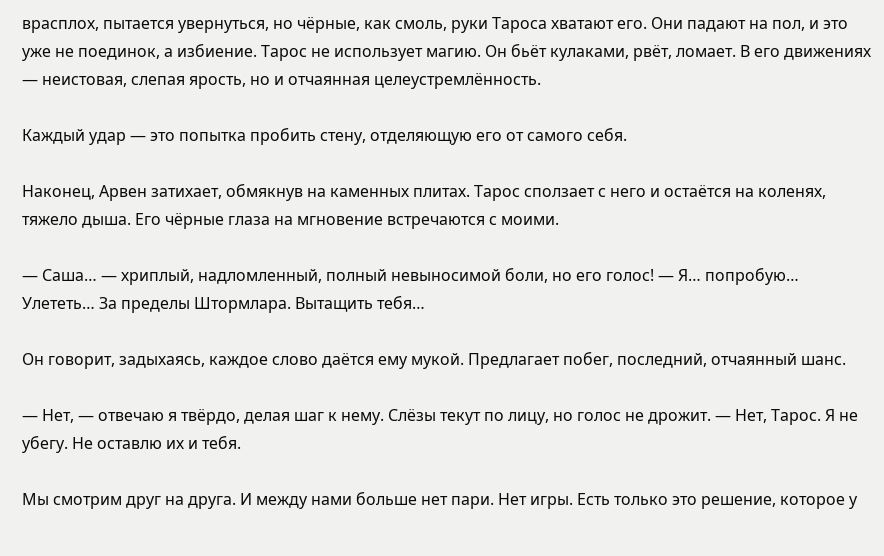врасплох, пытается увернуться, но чёрные, как смоль, руки Тароса хватают его. Они падают на пол, и это уже не поединок, а избиение. Тарос не использует магию. Он бьёт кулаками, рвёт, ломает. В его движениях — неистовая, слепая ярость, но и отчаянная целеустремлённость.

Каждый удар — это попытка пробить стену, отделяющую его от самого себя.

Наконец, Арвен затихает, обмякнув на каменных плитах. Тарос сползает с него и остаётся на коленях, тяжело дыша. Его чёрные глаза на мгновение встречаются с моими.

— Саша… — хриплый, надломленный, полный невыносимой боли, но его голос! — Я… попробую… Улететь… За пределы Штормлара. Вытащить тебя…

Он говорит, задыхаясь, каждое слово даётся ему мукой. Предлагает побег, последний, отчаянный шанс.

— Нет, — отвечаю я твёрдо, делая шаг к нему. Слёзы текут по лицу, но голос не дрожит. — Нет, Тарос. Я не убегу. Не оставлю их и тебя.

Мы смотрим друг на друга. И между нами больше нет пари. Нет игры. Есть только это решение, которое у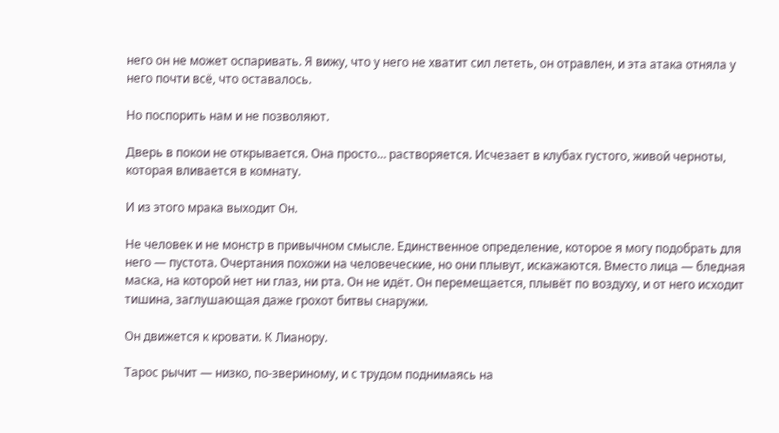него он не может оспаривать. Я вижу, что у него не хватит сил лететь, он отравлен, и эта атака отняла у него почти всё, что оставалось.

Но поспорить нам и не позволяют.

Дверь в покои не открывается. Она просто… растворяется. Исчезает в клубах густого, живой черноты, которая вливается в комнату.

И из этого мрака выходит Он.

Не человек и не монстр в привычном смысле. Единственное определение, которое я могу подобрать для него — пустота. Очертания похожи на человеческие, но они плывут, искажаются. Вместо лица — бледная маска, на которой нет ни глаз, ни рта. Он не идёт. Он перемещается, плывёт по воздуху, и от него исходит тишина, заглушающая даже грохот битвы снаружи.

Он движется к кровати. К Лианору.

Тарос рычит — низко, по-звериному, и с трудом поднимаясь на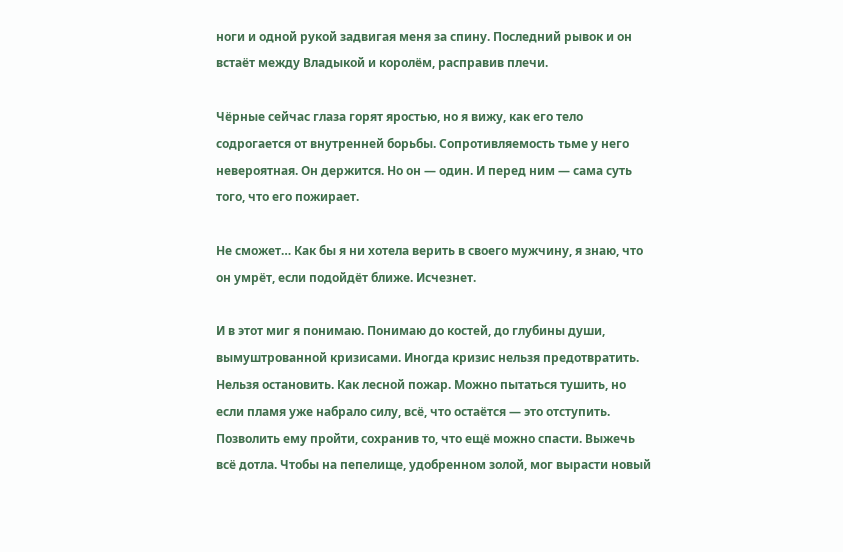ноги и одной рукой задвигая меня за спину. Последний рывок и он встаёт между Владыкой и королём, расправив плечи.

Чёрные сейчас глаза горят яростью, но я вижу, как его тело содрогается от внутренней борьбы. Сопротивляемость тьме у него невероятная. Он держится. Но он — один. И перед ним — сама суть того, что его пожирает.

Не сможет… Как бы я ни хотела верить в своего мужчину, я знаю, что он умрёт, если подойдёт ближе. Исчезнет.

И в этот миг я понимаю. Понимаю до костей, до глубины души, вымуштрованной кризисами. Иногда кризис нельзя предотвратить. Нельзя остановить. Как лесной пожар. Можно пытаться тушить, но если пламя уже набрало силу, всё, что остаётся — это отступить. Позволить ему пройти, сохранив то, что ещё можно спасти. Выжечь всё дотла. Чтобы на пепелище, удобренном золой, мог вырасти новый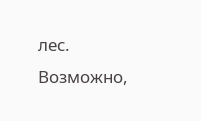лес. Возможно,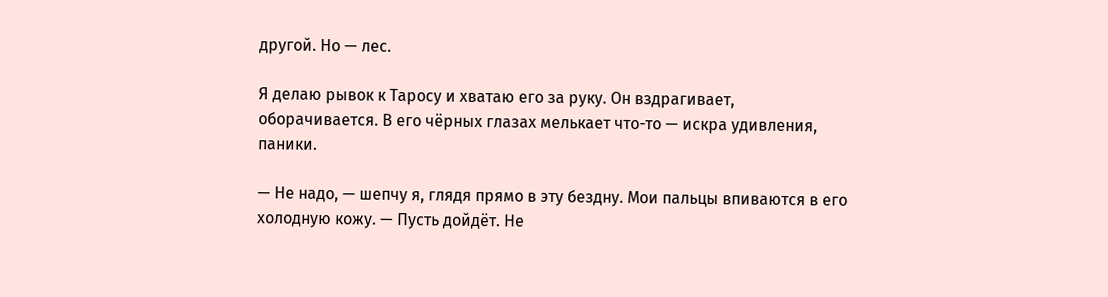другой. Но — лес.

Я делаю рывок к Таросу и хватаю его за руку. Он вздрагивает, оборачивается. В его чёрных глазах мелькает что-то — искра удивления, паники.

— Не надо, — шепчу я, глядя прямо в эту бездну. Мои пальцы впиваются в его холодную кожу. — Пусть дойдёт. Не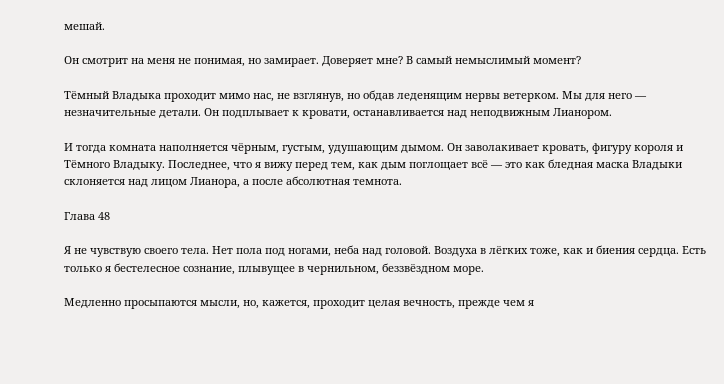мешай.

Он смотрит на меня не понимая, но замирает. Доверяет мне? В самый немыслимый момент?

Тёмный Владыка проходит мимо нас, не взглянув, но обдав леденящим нервы ветерком. Мы для него — незначительные детали. Он подплывает к кровати, останавливается над неподвижным Лианором.

И тогда комната наполняется чёрным, густым, удушающим дымом. Он заволакивает кровать, фигуру короля и Тёмного Владыку. Последнее, что я вижу перед тем, как дым поглощает всё — это как бледная маска Владыки склоняется над лицом Лианора, а после абсолютная темнота.

Глава 48

Я не чувствую своего тела. Нет пола под ногами, неба над головой. Воздуха в лёгких тоже, как и биения сердца. Есть только я бестелесное сознание, плывущее в чернильном, беззвёздном море.

Медленно просыпаются мысли, но, кажется, проходит целая вечность, прежде чем я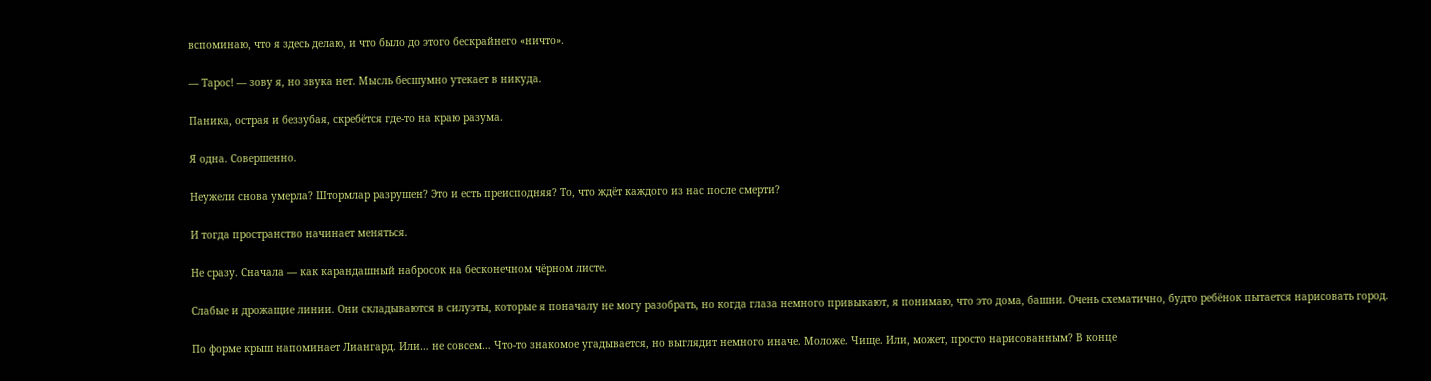вспоминаю, что я здесь делаю, и что было до этого бескрайнего «ничто».

— Тарос! — зову я, но звука нет. Мысль бесшумно утекает в никуда.

Паника, острая и беззубая, скребётся где-то на краю разума.

Я одна. Совершенно.

Неужели снова умерла? Штормлар разрушен? Это и есть преисподняя? То, что ждёт каждого из нас после смерти?

И тогда пространство начинает меняться.

Не сразу. Сначала — как карандашный набросок на бесконечном чёрном листе.

Слабые и дрожащие линии. Они складываются в силуэты, которые я поначалу не могу разобрать, но когда глаза немного привыкают, я понимаю, что это дома, башни. Очень схематично, будто ребёнок пытается нарисовать город.

По форме крыш напоминает Лиангард. Или… не совсем… Что-то знакомое угадывается, но выглядит немного иначе. Моложе. Чище. Или, может, просто нарисованным? В конце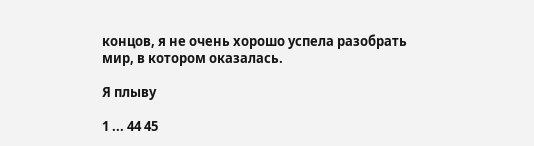концов, я не очень хорошо успела разобрать мир, в котором оказалась.

Я плыву

1 ... 44 45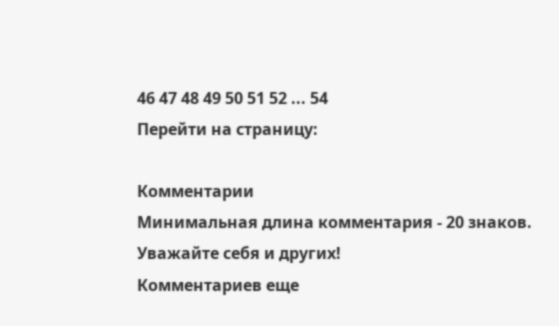46 47 48 49 50 51 52 ... 54
Перейти на страницу:

Комментарии
Минимальная длина комментария - 20 знаков. Уважайте себя и других!
Комментариев еще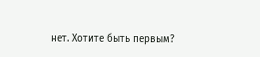нет. Хотите быть первым?